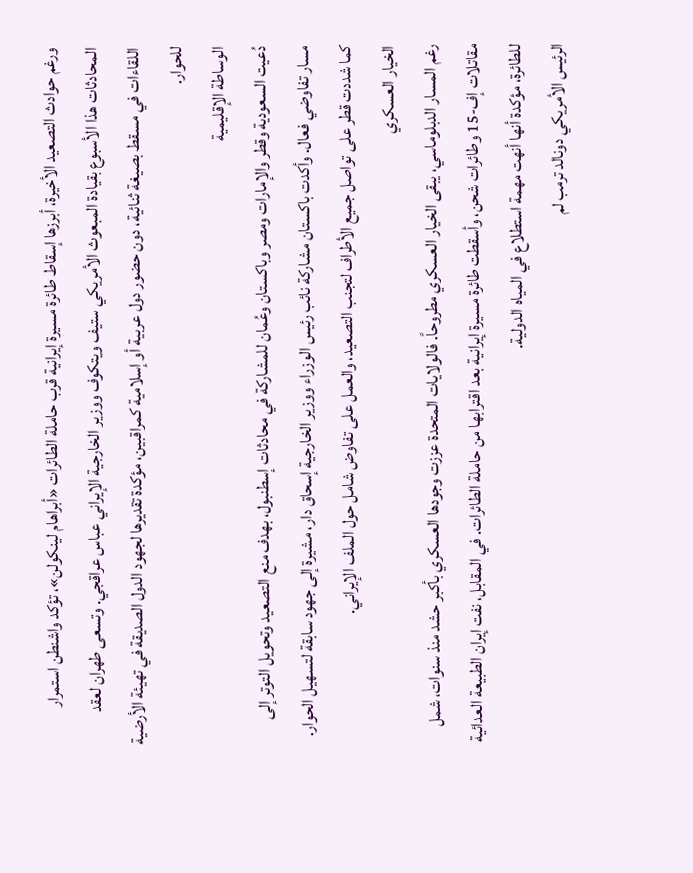ورغم حوادث التصعيد الأخيرة، أبرزها إسقاط طائرة مسيرة إيرانية قرب حاملة الطائرات «أبراهام لينكولن»، تؤكد واشنطن استمرار المحادثات هذا الأسبوع بقيادة المبعوث الأمريكي ستيف ويتكوف ووزير الخارجية الإيراني عباس عراقجي. وتسعى طهران لعقد اللقاءات في مسقط بصيغة ثنائية، دون حضور دول عربية أو إسلامية كمراقبين، مؤكدة تقديرها لجهود الدول الصديقة في تهيئة الأرضية للحوار.
الوساطة الإقليمية
دُعيت السعودية وقطر والإمارات ومصر وباكستان وعُمان للمشاركة في محادثات إسطنبول، بهدف منع التصعيد وتحويل التوتر إلى مسار تفاوضي فعال. وأكدت باكستان مشاركة نائب رئيس الوزراء ووزير الخارجية إسحاق دار، مشيرة إلى جهود سابقة لتسهيل الحوار. كما شددت قطر على تواصل جميع الأطراف لتجنب التصعيد، والعمل على تفاوض شامل حول الملف الإيراني.
الخيار العسكري
رغم المسار الدبلوماسي، يبقى الخيار العسكري مطروحاً. فالولايات المتحدة عززت وجودها العسكري بأكبر حشد منذ سنوات، شمل مقاتلات إف-15 وطائرات شحن، وأسقطت طائرة مسيرة إيرانية بعد اقترابها من حاملة الطائرات. في المقابل، نفت إيران الطبيعة العدائية للطائرة، مؤكدة أنها أنهت مهمة استطلاع في المياه الدولية.
الرئيس الأمريكي دونالد ترمب لم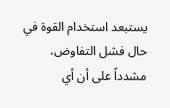يستبعد استخدام القوة في حال فشل التفاوض، مشدداً على أن أي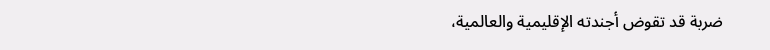ضربة قد تقوض أجندته الإقليمية والعالمية،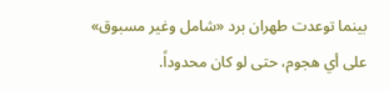بينما توعدت طهران برد «شامل وغير مسبوق» على أي هجوم، حتى لو كان محدوداً.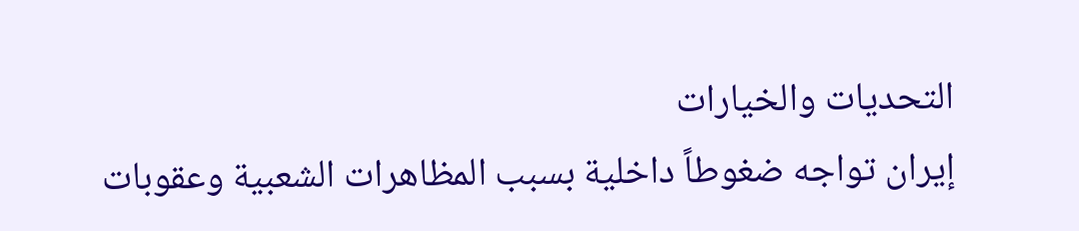التحديات والخيارات
إيران تواجه ضغوطاً داخلية بسبب المظاهرات الشعبية وعقوبات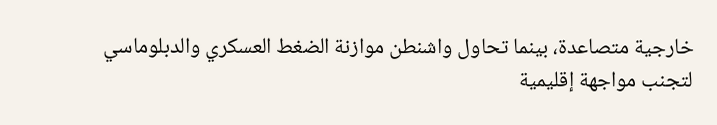خارجية متصاعدة، بينما تحاول واشنطن موازنة الضغط العسكري والدبلوماسي لتجنب مواجهة إقليمية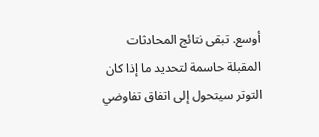أوسع. تبقى نتائج المحادثات المقبلة حاسمة لتحديد ما إذا كان التوتر سيتحول إلى اتفاق تفاوضي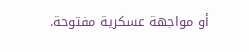أو مواجهة عسكرية مفتوحة.